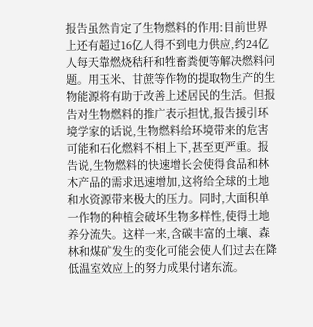报告虽然肯定了生物燃料的作用:目前世界上还有超过16亿人得不到电力供应,约24亿人每天靠燃烧秸秆和牲畜粪便等解决燃料问题。用玉米、甘蔗等作物的提取物生产的生物能源将有助于改善上述居民的生活。但报告对生物燃料的推广表示担忧,报告援引环境学家的话说,生物燃料给环境带来的危害可能和石化燃料不相上下,甚至更严重。报告说,生物燃料的快速增长会使得食品和林木产品的需求迅速增加,这将给全球的土地和水资源带来极大的压力。同时,大面积单一作物的种植会破坏生物多样性,使得土地养分流失。这样一来,含碳丰富的土壤、森林和煤矿发生的变化可能会使人们过去在降低温室效应上的努力成果付诸东流。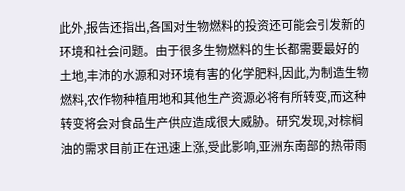此外,报告还指出,各国对生物燃料的投资还可能会引发新的环境和社会问题。由于很多生物燃料的生长都需要最好的土地,丰沛的水源和对环境有害的化学肥料,因此,为制造生物燃料,农作物种植用地和其他生产资源必将有所转变,而这种转变将会对食品生产供应造成很大威胁。研究发现,对棕榈油的需求目前正在迅速上涨,受此影响,亚洲东南部的热带雨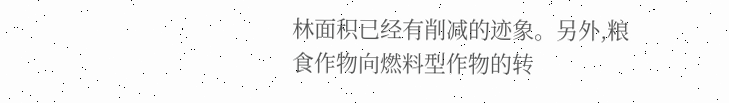林面积已经有削减的迹象。另外,粮食作物向燃料型作物的转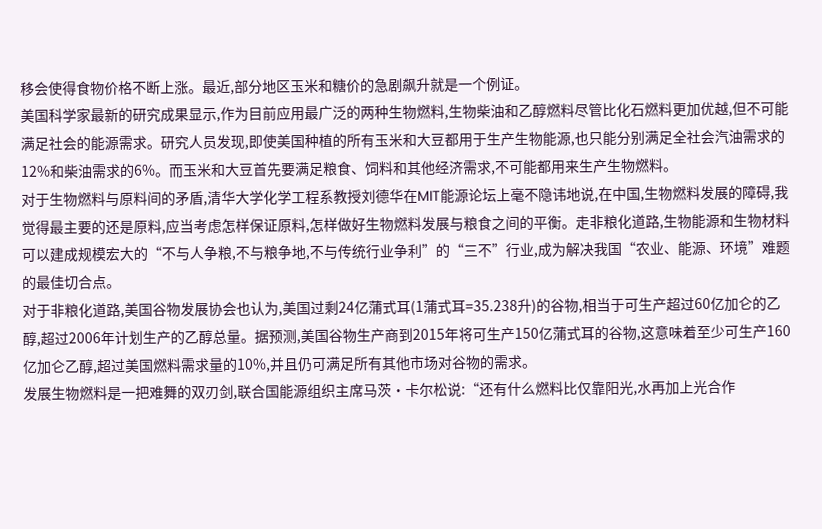移会使得食物价格不断上涨。最近,部分地区玉米和糖价的急剧飙升就是一个例证。
美国科学家最新的研究成果显示,作为目前应用最广泛的两种生物燃料,生物柴油和乙醇燃料尽管比化石燃料更加优越,但不可能满足社会的能源需求。研究人员发现,即使美国种植的所有玉米和大豆都用于生产生物能源,也只能分别满足全社会汽油需求的12%和柴油需求的6%。而玉米和大豆首先要满足粮食、饲料和其他经济需求,不可能都用来生产生物燃料。
对于生物燃料与原料间的矛盾,清华大学化学工程系教授刘德华在MIT能源论坛上毫不隐讳地说,在中国,生物燃料发展的障碍,我觉得最主要的还是原料,应当考虑怎样保证原料,怎样做好生物燃料发展与粮食之间的平衡。走非粮化道路,生物能源和生物材料可以建成规模宏大的“不与人争粮,不与粮争地,不与传统行业争利”的“三不”行业,成为解决我国“农业、能源、环境”难题的最佳切合点。
对于非粮化道路,美国谷物发展协会也认为,美国过剩24亿蒲式耳(1蒲式耳=35.238升)的谷物,相当于可生产超过60亿加仑的乙醇,超过2006年计划生产的乙醇总量。据预测,美国谷物生产商到2015年将可生产150亿蒲式耳的谷物,这意味着至少可生产160亿加仑乙醇,超过美国燃料需求量的10%,并且仍可满足所有其他市场对谷物的需求。
发展生物燃料是一把难舞的双刃剑,联合国能源组织主席马茨·卡尔松说:“还有什么燃料比仅靠阳光,水再加上光合作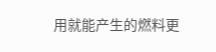用就能产生的燃料更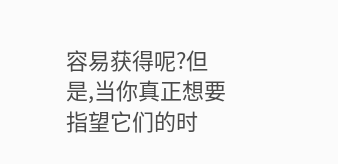容易获得呢?但是,当你真正想要指望它们的时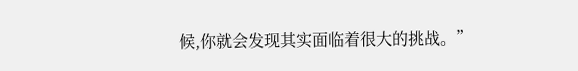候,你就会发现其实面临着很大的挑战。”